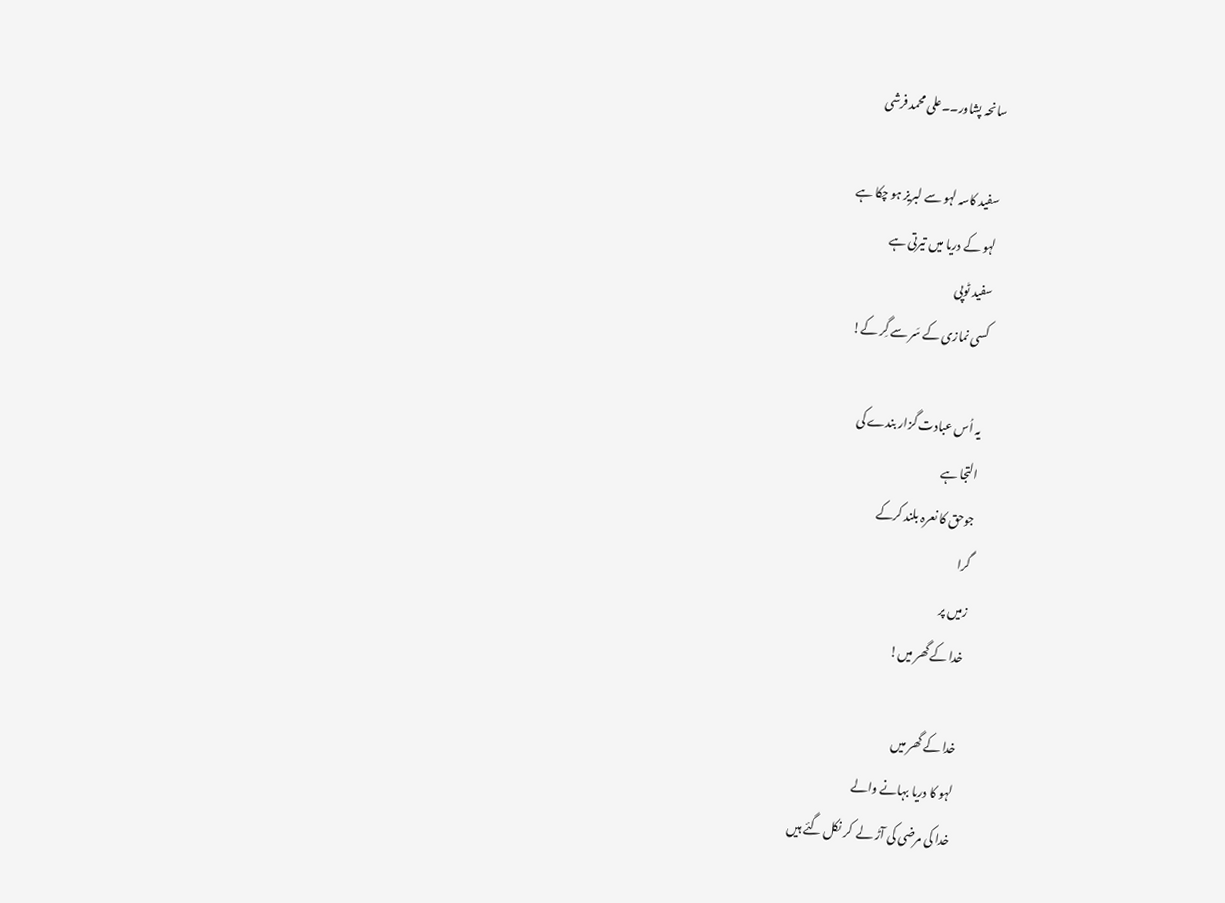سانحہ پشاور۔۔علی محمد فرشی

سفید کاسہ لہو سے لبریز ہو چکا ہے
لہو کے دریا میں تیرتی ہے
سفید ٹوپی
کسی نمازی کے سَر سے گِر کے!

یہ اُس عبادت گزار بندے کی
التجا ہے
جوحق کا نعرہ بلند کرکے
گرا
زمیں پر
خدا کے گھر میں!

خدا کے گھر میں
لہو کا دریا بہانے والے
خدا کی مرضی کی آڑ لے  کر نکل گئے ہیں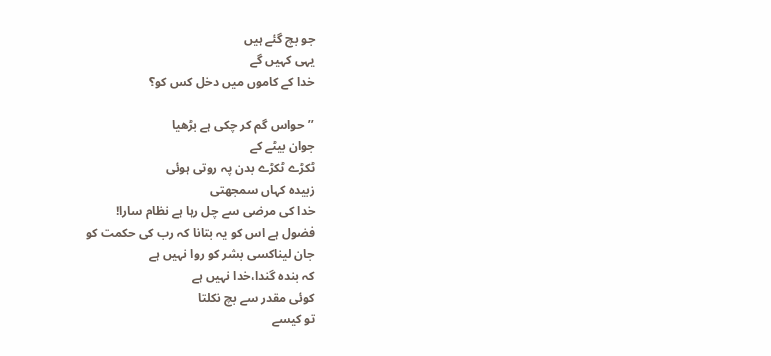جو بچ گئے ہیں
یہی کہیں گے
خدا کے کاموں میں دخل کس کو؟

’’حواس گم کر چکی ہے بڑھیا
جوان بیٹے کے
ٹکڑے ٹکڑے بدن پہ روتی ہوئی
زبیدہ کہاں سمجھتی
خدا کی مرضی سے چل رہا ہے نظام سارا!
فضول ہے اس کو یہ بتانا کہ رب کی حکمت کو
جان لیناکسی بشر کو روا نہیں ہے
کہ بندہ گندا،خدا نہیں ہے
کوئی مقدر سے بچ نکلتا
تو کیسے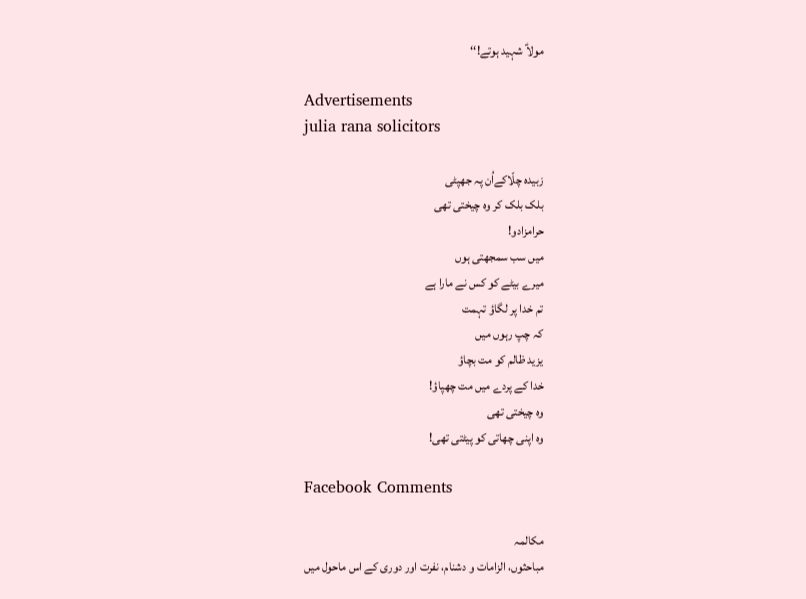مولاؑ شہید ہوتے!‘‘

Advertisements
julia rana solicitors

زبیدہ چلّاکےاُن پہ جھپٹی
بلک بلک کر وہ چیختی تھی
حرامزادو!
میں سب سمجھتی ہوں
میرے بیٹے کو کس نے مارا ہے
تم خدا پر لگاؤ تہمت
کہ چپ رہوں میں
یزید ظالم کو مت بچاؤ
خدا کے پردے میں مت چھپاؤ!
وہ چیختی تھی
وہ اپنی چھاتی کو پیٹتی تھی!

Facebook Comments

مکالمہ
مباحثوں، الزامات و دشنام، نفرت اور دوری کے اس ماحول میں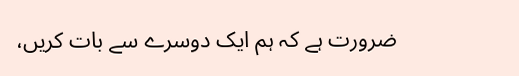ضرورت ہے کہ ہم ایک دوسرے سے بات کریں،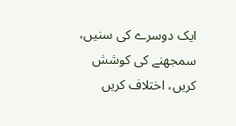ایک دوسرے کی سنیں، سمجھنے کی کوشش کریں، اختلاف کریں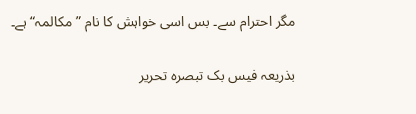مگر احترام سے۔ بس اسی خواہش کا نام ”مکالمہ“ ہے۔

بذریعہ فیس بک تبصرہ تحریر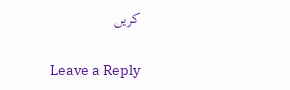کریں

Leave a Reply